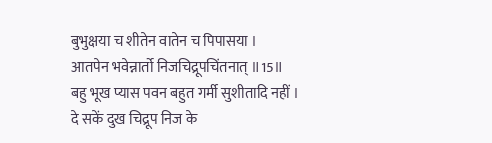बुभुक्षया च शीतेन वातेन च पिपासया ।
आतपेन भवेन्नार्तो निजचिद्रूपचिंतनात् ॥15॥
बहु भूख प्यास पवन बहुत गर्मी सुशीतादि नहीं ।
दे सकें दुख चिद्रूप निज के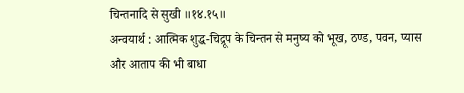चिन्तनादि से सुखी ॥१४.१५॥
अन्वयार्थ : आत्मिक शुद्ध-चिद्रूप के चिन्तन से मनुष्य को भूख, ठण्ड, पवन, प्यास और आताप की भी बाधा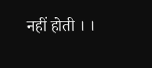नहीं होती । ।